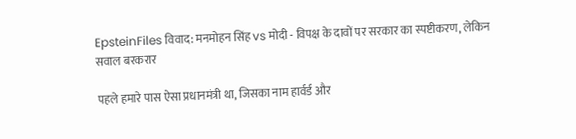EpsteinFiles विवाद: मनमोहन सिंह vs मोदी - विपक्ष के दावों पर सरकार का स्पष्टीकरण, लेकिन सवाल बरकरार

पहले हमारे पास ऐसा प्रधानमंत्री था, जिसका नाम हार्वर्ड और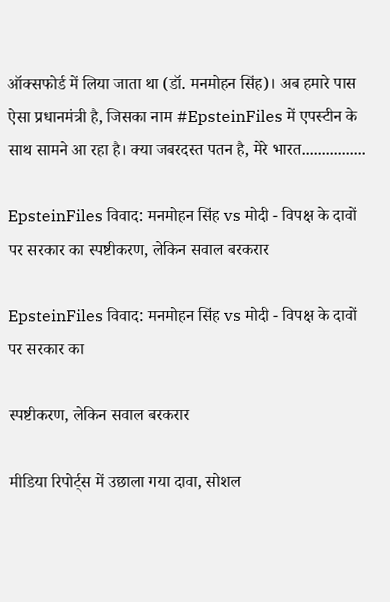ऑक्सफोर्ड में लिया जाता था (डॉ. मनमोहन सिंह)। अब हमारे पास ऐसा प्रधानमंत्री है, जिसका नाम #EpsteinFiles में एपस्टीन के साथ सामने आ रहा है। क्या जबरदस्त पतन है, मेरे भारत................

EpsteinFiles विवाद: मनमोहन सिंह vs मोदी - विपक्ष के दावों पर सरकार का स्पष्टीकरण, लेकिन सवाल बरकरार

EpsteinFiles विवाद: मनमोहन सिंह vs मोदी - विपक्ष के दावों पर सरकार का

स्पष्टीकरण, लेकिन सवाल बरकरार

मीडिया रिपोर्ट्स में उछाला गया दावा, सोशल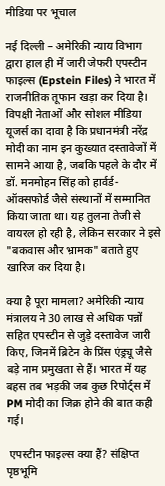मीडिया पर भूचाल

नई दिल्ली – अमेरिकी न्याय विभाग द्वारा हाल ही में जारी जेफरी एपस्टीन फाइल्स (Epstein Files) ने भारत में राजनीतिक तूफान खड़ा कर दिया है। विपक्षी नेताओं और सोशल मीडिया यूजर्स का दावा है कि प्रधानमंत्री नरेंद्र मोदी का नाम इन कुख्यात दस्तावेजों में सामने आया है, जबकि पहले के दौर में डॉ. मनमोहन सिंह को हार्वर्ड-ऑक्सफोर्ड जैसे संस्थानों में सम्मानित किया जाता था। यह तुलना तेजी से वायरल हो रही है, लेकिन सरकार ने इसे "बकवास और भ्रामक" बताते हुए खारिज कर दिया है।

क्या है पूरा मामला? अमेरिकी न्याय मंत्रालय ने 30 लाख से अधिक पन्नों सहित एपस्टीन से जुड़े दस्तावेज जारी किए, जिनमें ब्रिटेन के प्रिंस एंड्र्यू जैसे बड़े नाम प्रमुखता से हैं। भारत में यह बहस तब भड़की जब कुछ रिपोर्ट्स में PM मोदी का जिक्र होने की बात कही गई।

 एपस्टीन फाइल्स क्या हैं? संक्षिप्त पृष्ठभूमि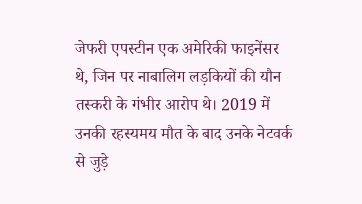जेफरी एपस्टीन एक अमेरिकी फाइनेंसर थे, जिन पर नाबालिग लड़कियों की यौन तस्करी के गंभीर आरोप थे। 2019 में उनकी रहस्यमय मौत के बाद उनके नेटवर्क से जुड़े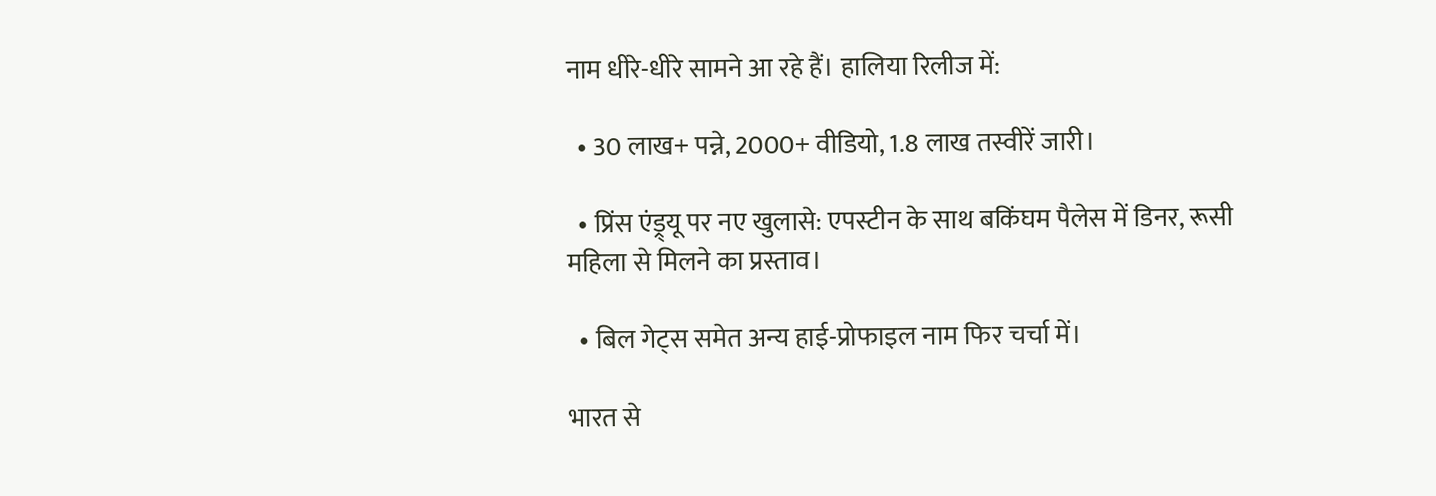नाम धीरे-धीरे सामने आ रहे हैं। हालिया रिलीज में:

  • 30 लाख+ पन्ने, 2000+ वीडियो, 1.8 लाख तस्वीरें जारी।

  • प्रिंस एंड्र्यू पर नए खुलासे: एपस्टीन के साथ बकिंघम पैलेस में डिनर, रूसी महिला से मिलने का प्रस्ताव।

  • बिल गेट्स समेत अन्य हाई-प्रोफाइल नाम फिर चर्चा में।

भारत से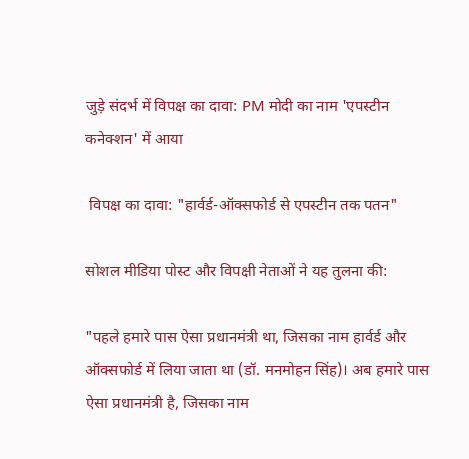जुड़े संदर्भ में विपक्ष का दावा: PM मोदी का नाम 'एपस्टीन कनेक्शन' में आया

 विपक्ष का दावा: "हार्वर्ड-ऑक्सफोर्ड से एपस्टीन तक पतन"

सोशल मीडिया पोस्ट और विपक्षी नेताओं ने यह तुलना की:

"पहले हमारे पास ऐसा प्रधानमंत्री था, जिसका नाम हार्वर्ड और ऑक्सफोर्ड में लिया जाता था (डॉ. मनमोहन सिंह)। अब हमारे पास ऐसा प्रधानमंत्री है, जिसका नाम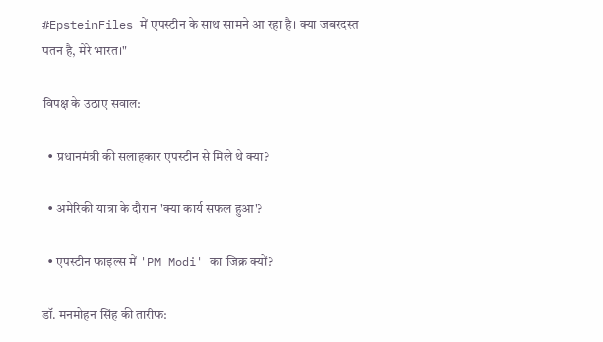#EpsteinFiles में एपस्टीन के साथ सामने आ रहा है। क्या जबरदस्त पतन है, मेरे भारत।"

विपक्ष के उठाए सवाल:

  • प्रधानमंत्री की सलाहकार एपस्टीन से मिले थे क्या?

  • अमेरिकी यात्रा के दौरान 'क्या कार्य सफल हुआ'?

  • एपस्टीन फाइल्स में 'PM Modi' का जिक्र क्यों?

डॉ. मनमोहन सिंह की तारीफ: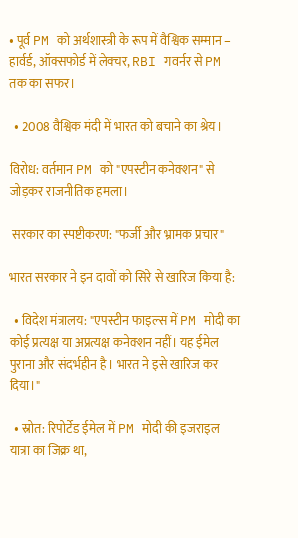• पूर्व PM को अर्थशास्त्री के रूप में वैश्विक सम्मान – हार्वर्ड, ऑक्सफोर्ड में लेक्चर, RBI गवर्नर से PM तक का सफर।

  • 2008 वैश्विक मंदी में भारत को बचाने का श्रेय।

विरोध: वर्तमान PM को "एपस्टीन कनेक्शन" से जोड़कर राजनीतिक हमला।

 सरकार का स्पष्टीकरण: "फर्जी और भ्रामक प्रचार"

भारत सरकार ने इन दावों को सिरे से खारिज किया है:

  • विदेश मंत्रालय: "एपस्टीन फाइल्स में PM मोदी का कोई प्रत्यक्ष या अप्रत्यक्ष कनेक्शन नहीं। यह ईमेल पुराना और संदर्भहीन है। भारत ने इसे खारिज कर दिया।"

  • स्रोत: रिपोर्टेड ईमेल में PM मोदी की इजराइल यात्रा का जिक्र था,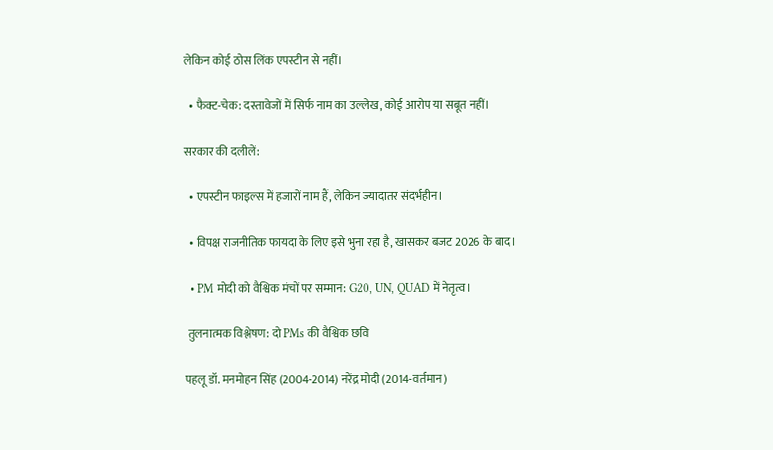लेकिन कोई ठोस लिंक एपस्टीन से नहीं।

  • फैक्ट-चेक: दस्तावेजों में सिर्फ नाम का उल्लेख, कोई आरोप या सबूत नहीं।

सरकार की दलीलें:

  • एपस्टीन फाइल्स में हजारों नाम हैं, लेकिन ज्यादातर संदर्भहीन।

  • विपक्ष राजनीतिक फायदा के लिए इसे भुना रहा है, खासकर बजट 2026 के बाद।

  • PM मोदी को वैश्विक मंचों पर सम्मान: G20, UN, QUAD में नेतृत्व।

 तुलनात्मक विश्लेषण: दो PMs की वैश्विक छवि

पहलू डॉ. मनमोहन सिंह (2004-2014) नरेंद्र मोदी (2014-वर्तमान)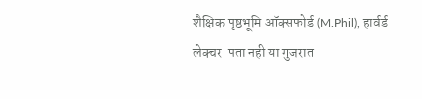शैक्षिक पृष्ठभूमि ऑक्सफोर्ड (M.Phil), हार्वर्ड लेक्चर  पता नही या गुजरात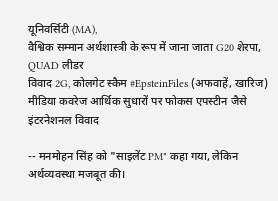यूनिवर्सिटी (MA),
वैश्विक सम्मान अर्थशास्त्री के रूप में जाना जाता G20 शेरपा, QUAD लीडर
विवाद 2G, कोलगेट स्कैम #EpsteinFiles (अफवाहें, खारिज)
मीडिया कवरेज आर्थिक सुधारों पर फोकस एपस्टीन जैसे इंटरनेशनल विवाद

-- मनमोहन सिंह को "साइलेंट PM" कहा गया, लेकिन अर्थव्यवस्था मजबूत की।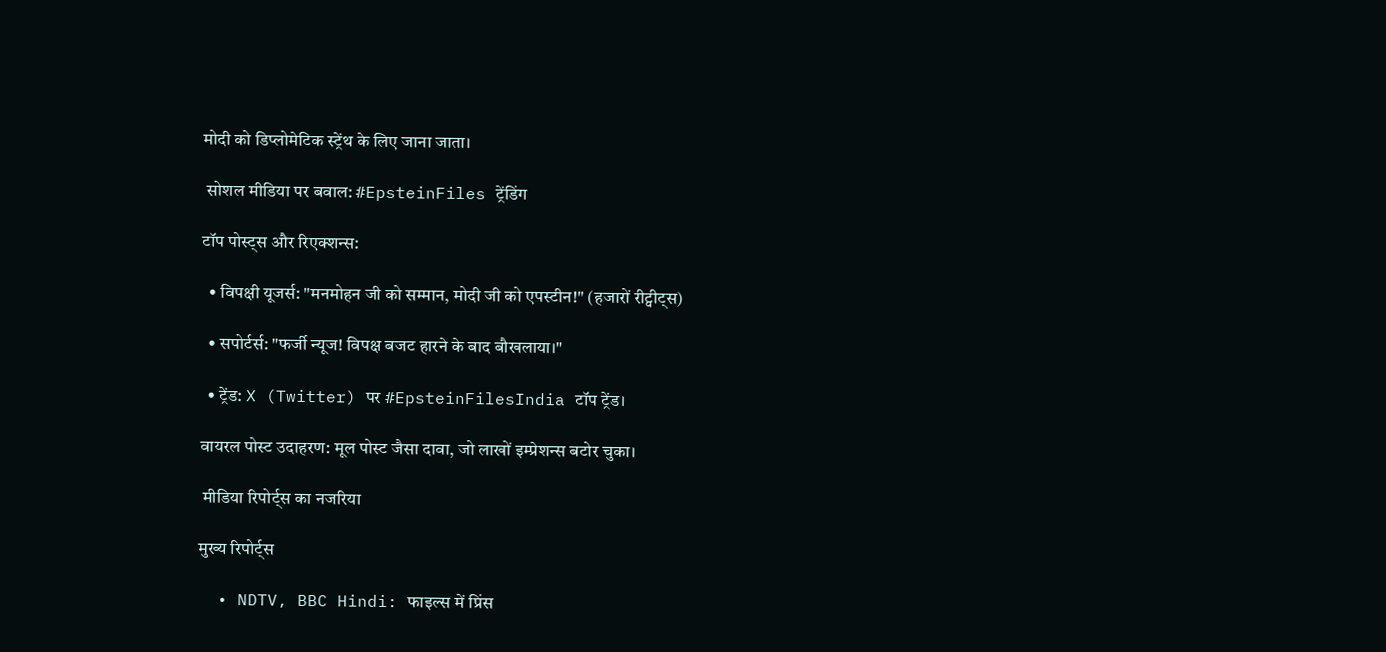मोदी को डिप्लोमेटिक स्ट्रेंथ के लिए जाना जाता।

 सोशल मीडिया पर बवाल: #EpsteinFiles ट्रेंडिंग

टॉप पोस्ट्स और रिएक्शन्स:

  • विपक्षी यूजर्स: "मनमोहन जी को सम्मान, मोदी जी को एपस्टीन!" (हजारों रीट्वीट्स)

  • सपोर्टर्स: "फर्जी न्यूज! विपक्ष बजट हारने के बाद बौखलाया।"

  • ट्रेंड: X (Twitter) पर #EpsteinFilesIndia टॉप ट्रेंड।

वायरल पोस्ट उदाहरण: मूल पोस्ट जैसा दावा, जो लाखों इम्प्रेशन्स बटोर चुका।

 मीडिया रिपोर्ट्स का नजरिया

मुख्य रिपोर्ट्स

  • NDTV, BBC Hindi: फाइल्स में प्रिंस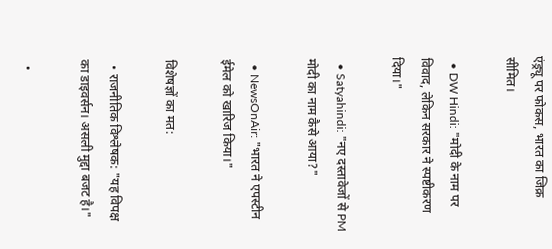एंड्र्यू पर फोकस, भारत का जिक्र सीमित।

  • DW Hindi: "मोदी के नाम पर विवाद, लेकिन सरकार ने स्पष्टीकरण दिया।"

  • Satyahindi: "नए दस्तावेजों से PM मोदी का नाम कैसे आया?"

  • NewsOnAir: "भारत ने एपस्टीन ईमेल को खारिज किया।"

विशेषज्ञों का मत:

  • राजनीतिक विश्लेषक: "यह विपक्ष का डाइवर्सन। असली मुद्दा बजट है।"

  •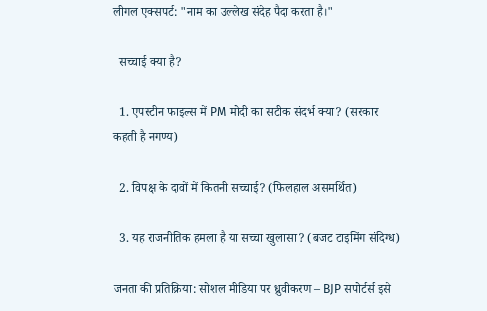लीगल एक्सपर्ट: "नाम का उल्लेख संदेह पैदा करता है।"

  सच्चाई क्या है?

  1. एपस्टीन फाइल्स में PM मोदी का सटीक संदर्भ क्या? (सरकार कहती है नगण्य)

  2. विपक्ष के दावों में कितनी सच्चाई? (फिलहाल असमर्थित)

  3. यह राजनीतिक हमला है या सच्चा खुलासा? (बजट टाइमिंग संदिग्ध)

जनता की प्रतिक्रिया: सोशल मीडिया पर ध्रुवीकरण – BJP सपोर्टर्स इसे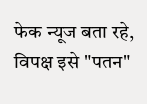फेक न्यूज बता रहे, विपक्ष इसे "पतन"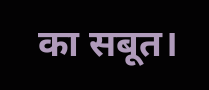का सबूत।